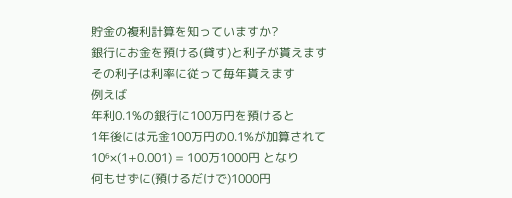貯金の複利計算を知っていますか?
銀行にお金を預ける(貸す)と利子が貰えます
その利子は利率に従って毎年貰えます
例えば
年利0.1%の銀行に100万円を預けると
1年後には元金100万円の0.1%が加算されて
10⁶×(1+0.001) = 100万1000円 となり
何もせずに(預けるだけで)1000円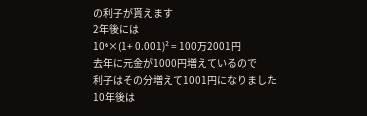の利子が貰えます
2年後には
10⁶×(1+ 0.001)² = 100万2001円
去年に元金が1000円増えているので
利子はその分増えて1001円になりました
10年後は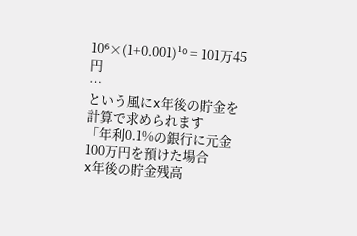10⁶×(1+0.001)¹⁰ = 101万45円
…
という風にx年後の貯金を計算で求められます
「年利0.1%の銀行に元金100万円を預けた場合
x年後の貯金残高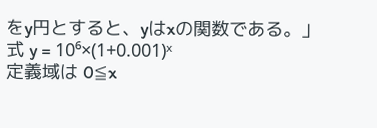をy円とすると、yはxの関数である。」
式 y = 10⁶×(1+0.001)ˣ
定義域は 0≦x